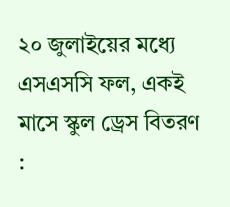২০ জুলাইয়ের মধ্যে এসএসসি ফল, একই মাসে স্কুল ড্রেস বিতরণ :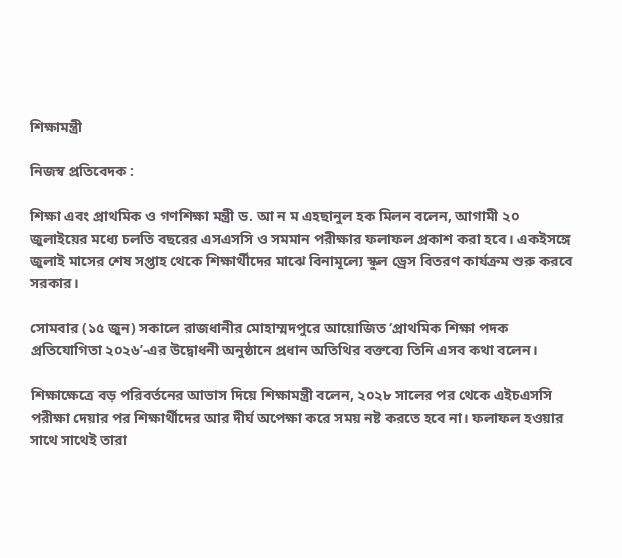শিক্ষামন্ত্রী

নিজস্ব প্রতিবেদক :

শিক্ষা এবং প্রাথমিক ও গণশিক্ষা মন্ত্রী ড. আ ন ম এহছানুল হক মিলন বলেন, আগামী ২০ জুলাইয়ের মধ্যে চলতি বছরের এসএসসি ও সমমান পরীক্ষার ফলাফল প্রকাশ করা হবে। একইসঙ্গে জুলাই মাসের শেষ সপ্তাহ থেকে শিক্ষার্থীদের মাঝে বিনামূল্যে স্কুল ড্রেস বিতরণ কার্যক্রম শুরু করবে সরকার।

সোমবার (১৫ জুন) সকালে রাজধানীর মোহাম্মদপুরে আয়োজিত ‘প্রাথমিক শিক্ষা পদক প্রতিযোগিতা ২০২৬’-এর উদ্বোধনী অনুষ্ঠানে প্রধান অতিথির বক্তব্যে তিনি এসব কথা বলেন।

শিক্ষাক্ষেত্রে বড় পরিবর্তনের আভাস দিয়ে শিক্ষামন্ত্রী বলেন, ২০২৮ সালের পর থেকে এইচএসসি পরীক্ষা দেয়ার পর শিক্ষার্থীদের আর দীর্ঘ অপেক্ষা করে সময় নষ্ট করতে হবে না। ফলাফল হওয়ার সাথে সাথেই তারা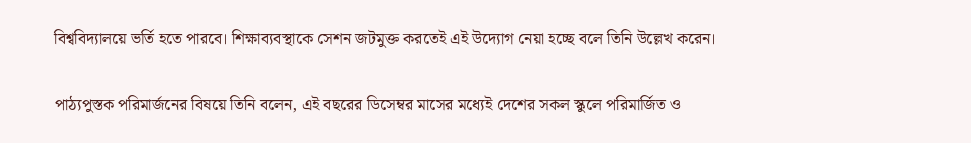বিশ্ববিদ্যালয়ে ভর্তি হতে পারবে। শিক্ষাব্যবস্থাকে সেশন জটমুক্ত করতেই এই উদ্যোগ নেয়া হচ্ছে বলে তিনি উল্লেখ করেন।

পাঠ্যপুস্তক পরিমার্জনের বিষয়ে তিনি বলেন, এই বছরের ডিসেম্বর মাসের মধ্যেই দেশের সকল স্কুলে পরিমার্জিত ও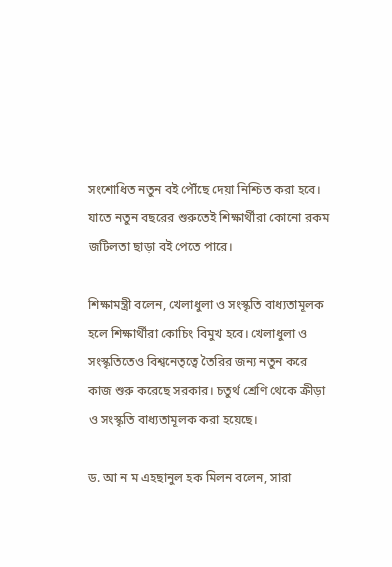সংশোধিত নতুন বই পৌঁছে দেয়া নিশ্চিত করা হবে। যাতে নতুন বছরের শুরুতেই শিক্ষার্থীরা কোনো রকম জটিলতা ছাড়া বই পেতে পারে।

শিক্ষামন্ত্রী বলেন, খেলাধুলা ও সংস্কৃতি বাধ্যতামূলক হলে শিক্ষার্থীরা কোচিং বিমুখ হবে। খেলাধুলা ও সংস্কৃতিতেও বিশ্বনেতৃত্বে তৈরির জন্য নতুন করে কাজ শুরু করেছে সরকার। চতুর্থ শ্রেণি থেকে ক্রীড়া ও সংস্কৃতি বাধ্যতামূলক করা হয়েছে।

ড. আ ন ম এহছানুল হক মিলন বলেন, সারা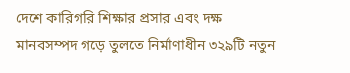দেশে কারিগরি শিক্ষার প্রসার এবং দক্ষ মানবসম্পদ গড়ে তুলতে নির্মাণাধীন ৩২৯টি নতুন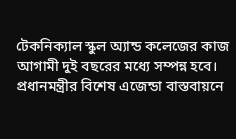টেকনিক্যাল স্কুল অ্যান্ড কলেজের কাজ আগামী দুই বছরের মধ্যে সম্পন্ন হবে। প্রধানমন্ত্রীর বিশেষ এজেন্ডা বাস্তবায়নে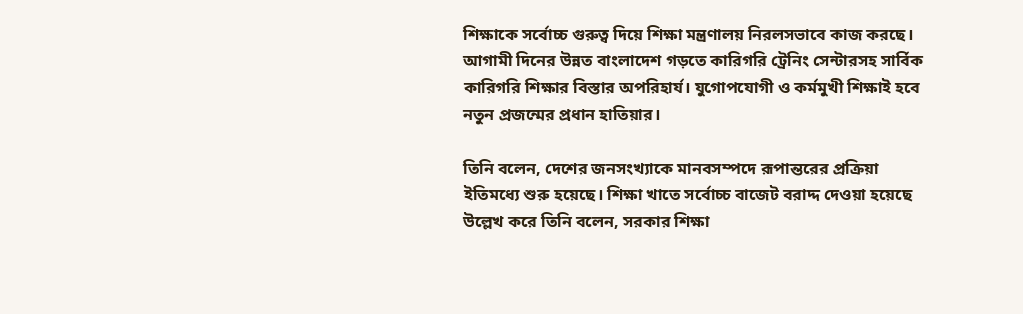শিক্ষাকে সর্বোচ্চ গুরুত্ব দিয়ে শিক্ষা মন্ত্রণালয় নিরলসভাবে কাজ করছে। আগামী দিনের উন্নত বাংলাদেশ গড়তে কারিগরি ট্রেনিং সেন্টারসহ সার্বিক কারিগরি শিক্ষার বিস্তার অপরিহার্য। যুগোপযোগী ও কর্মমুখী শিক্ষাই হবে নতুন প্রজন্মের প্রধান হাতিয়ার।

তিনি বলেন, দেশের জনসংখ্যাকে মানবসম্পদে রূপান্তরের প্রক্রিয়া ইতিমধ্যে শুরু হয়েছে। শিক্ষা খাতে সর্বোচ্চ বাজেট বরাদ্দ দেওয়া হয়েছে উল্লেখ করে তিনি বলেন, সরকার শিক্ষা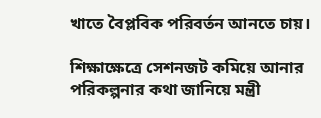খাতে বৈপ্লবিক পরিবর্তন আনতে চায়।

শিক্ষাক্ষেত্রে সেশনজট কমিয়ে আনার পরিকল্পনার কথা জানিয়ে মন্ত্রী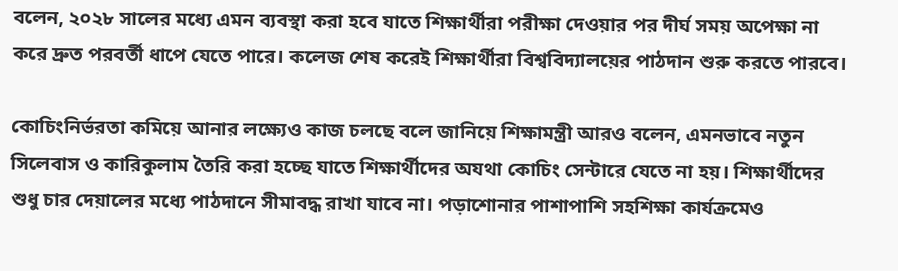বলেন, ২০২৮ সালের মধ্যে এমন ব্যবস্থা করা হবে যাতে শিক্ষার্থীরা পরীক্ষা দেওয়ার পর দীর্ঘ সময় অপেক্ষা না করে দ্রুত পরবর্তী ধাপে যেতে পারে। কলেজ শেষ করেই শিক্ষার্থীরা বিশ্ববিদ্যালয়ের পাঠদান শুরু করতে পারবে।

কোচিংনির্ভরতা কমিয়ে আনার লক্ষ্যেও কাজ চলছে বলে জানিয়ে শিক্ষামন্ত্রী আরও বলেন, এমনভাবে নতুন সিলেবাস ও কারিকুলাম তৈরি করা হচ্ছে যাতে শিক্ষার্থীদের অযথা কোচিং সেন্টারে যেতে না হয়। শিক্ষার্থীদের শুধু চার দেয়ালের মধ্যে পাঠদানে সীমাবদ্ধ রাখা যাবে না। পড়াশোনার পাশাপাশি সহশিক্ষা কার্যক্রমেও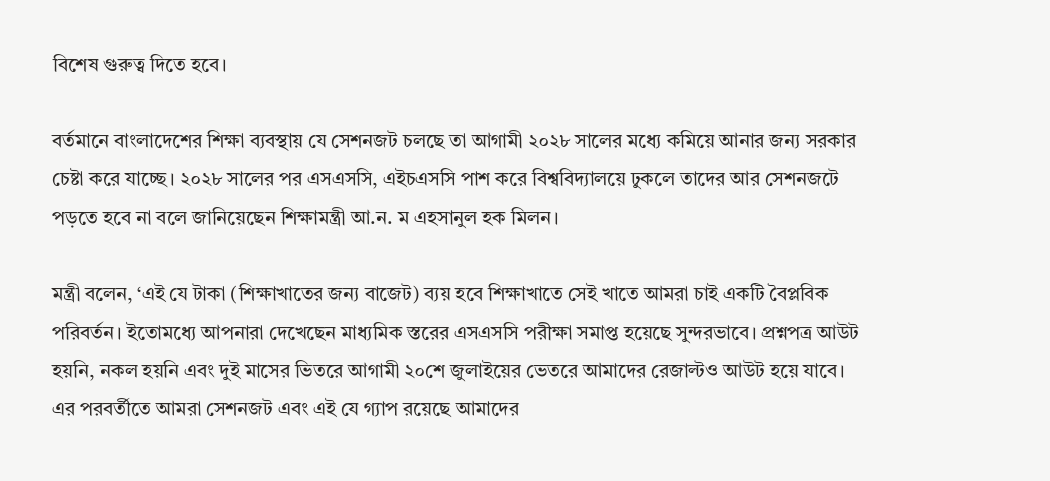বিশেষ গুরুত্ব দিতে হবে।

বর্তমানে বাংলাদেশের শিক্ষা ব্যবস্থায় যে সেশনজট চলছে তা আগামী ২০২৮ সালের মধ্যে কমিয়ে আনার জন্য সরকার চেষ্টা করে যাচ্ছে। ২০২৮ সালের পর এসএসসি, এইচএসসি পাশ করে বিশ্ববিদ্যালয়ে ঢুকলে তাদের আর সেশনজটে পড়তে হবে না বলে জানিয়েছেন শিক্ষামন্ত্রী আ.ন. ম এহসানুল হক মিলন।

মন্ত্রী বলেন, ‘এই যে টাকা (শিক্ষাখাতের জন্য বাজেট) ব্যয় হবে শিক্ষাখাতে সেই খাতে আমরা চাই একটি বৈপ্লবিক পরিবর্তন। ইতোমধ্যে আপনারা দেখেছেন মাধ্যমিক স্তরের এসএসসি পরীক্ষা সমাপ্ত হয়েছে সুন্দরভাবে। প্রশ্নপত্র আউট হয়নি, নকল হয়নি এবং দুই মাসের ভিতরে আগামী ২০শে জুলাইয়ের ভেতরে আমাদের রেজাল্টও আউট হয়ে যাবে। এর পরবর্তীতে আমরা সেশনজট এবং এই যে গ্যাপ রয়েছে আমাদের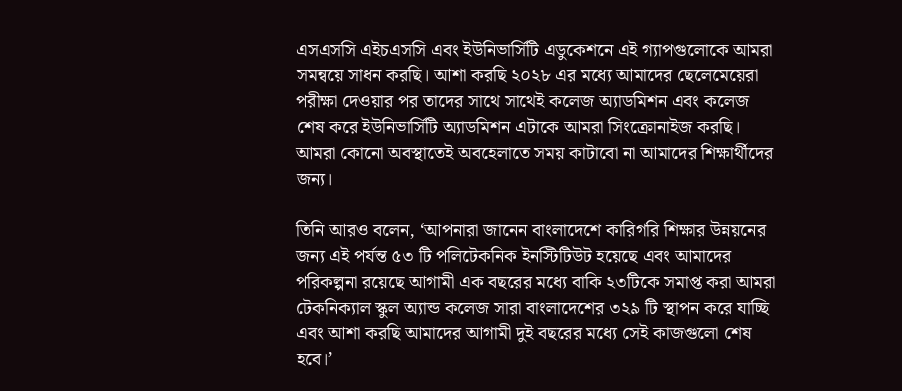এসএসসি এইচএসসি এবং ইউনিভার্সিটি এডুকেশনে এই গ্যাপগুলোকে আমরা সমন্বয়ে সাধন করছি। আশা করছি ২০২৮ এর মধ্যে আমাদের ছেলেমেয়েরা পরীক্ষা দেওয়ার পর তাদের সাথে সাথেই কলেজ অ্যাডমিশন এবং কলেজ শেষ করে ইউনিভার্সিটি অ্যাডমিশন এটাকে আমরা সিংক্রোনাইজ করছি। আমরা কোনো অবস্থাতেই অবহেলাতে সময় কাটাবো না আমাদের শিক্ষার্থীদের জন্য।

তিনি আরও বলেন, ‘আপনারা জানেন বাংলাদেশে কারিগরি শিক্ষার উন্নয়নের জন্য এই পর্যন্ত ৫৩ টি পলিটেকনিক ইনস্টিটিউট হয়েছে এবং আমাদের পরিকল্পনা রয়েছে আগামী এক বছরের মধ্যে বাকি ২৩টিকে সমাপ্ত করা আমরা টেকনিক্যাল স্কুল অ্যান্ড কলেজ সারা বাংলাদেশের ৩২৯ টি স্থাপন করে যাচ্ছি এবং আশা করছি আমাদের আগামী দুই বছরের মধ্যে সেই কাজগুলো শেষ হবে।’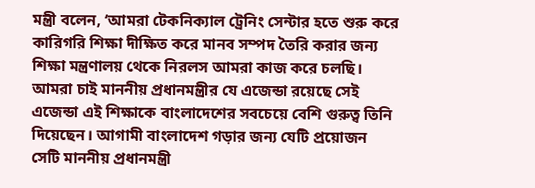মন্ত্রী বলেন, ‘আমরা টেকনিক্যাল ট্রেনিং সেন্টার হতে শুরু করে কারিগরি শিক্ষা দীক্ষিত করে মানব সম্পদ তৈরি করার জন্য শিক্ষা মন্ত্রণালয় থেকে নিরলস আমরা কাজ করে চলছি। আমরা চাই মাননীয় প্রধানমন্ত্রীর যে এজেন্ডা রয়েছে সেই এজেন্ডা এই শিক্ষাকে বাংলাদেশের সবচেয়ে বেশি গুরুত্ব তিনি দিয়েছেন। আগামী বাংলাদেশ গড়ার জন্য যেটি প্রয়োজন সেটি মাননীয় প্রধানমন্ত্রী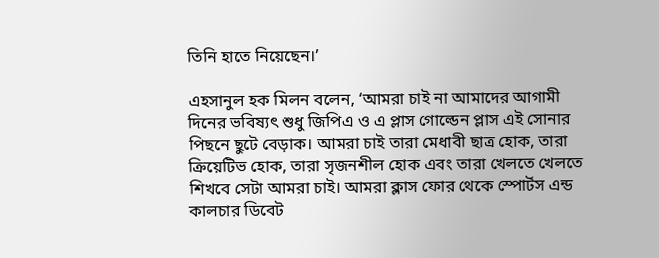তিনি হাতে নিয়েছেন।’

এহসানুল হক মিলন বলেন, ‘আমরা চাই না আমাদের আগামী দিনের ভবিষ্যৎ শুধু জিপিএ ও এ প্লাস গোল্ডেন প্লাস এই সোনার পিছনে ছুটে বেড়াক। আমরা চাই তারা মেধাবী ছাত্র হোক, তারা ক্রিয়েটিভ হোক, তারা সৃজনশীল হোক এবং তারা খেলতে খেলতে শিখবে সেটা আমরা চাই। আমরা ক্লাস ফোর থেকে স্পোর্টস এন্ড কালচার ডিবেট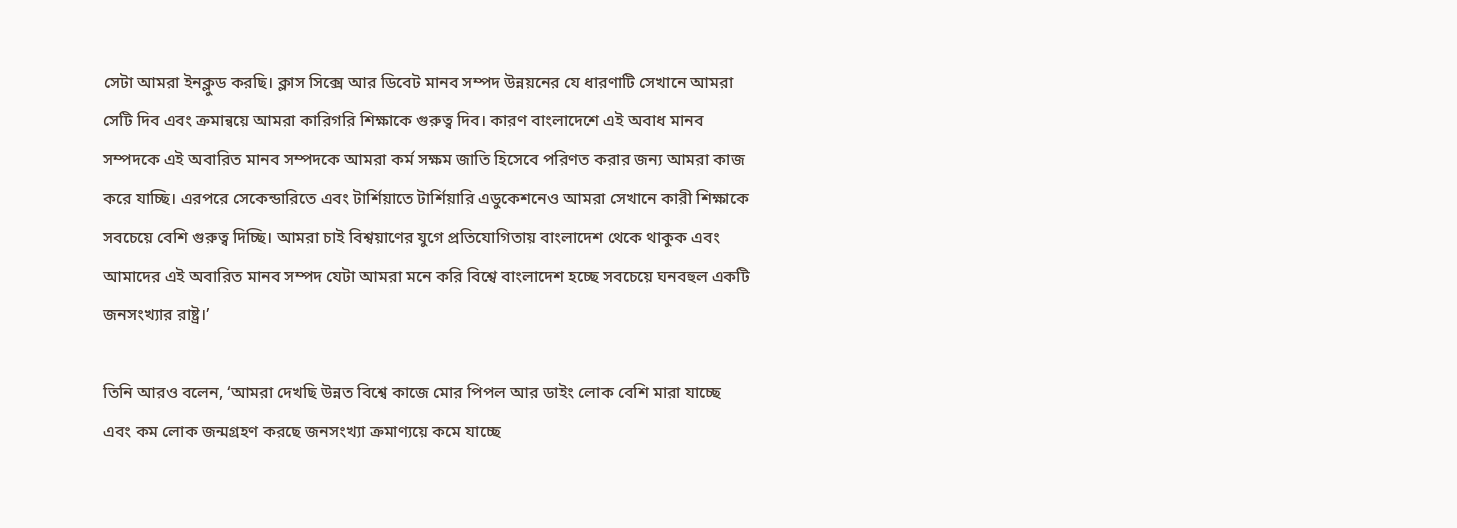সেটা আমরা ইনক্লুড করছি। ক্লাস সিক্সে আর ডিবেট মানব সম্পদ উন্নয়নের যে ধারণাটি সেখানে আমরা সেটি দিব এবং ক্রমান্বয়ে আমরা কারিগরি শিক্ষাকে গুরুত্ব দিব। কারণ বাংলাদেশে এই অবাধ মানব সম্পদকে এই অবারিত মানব সম্পদকে আমরা কর্ম সক্ষম জাতি হিসেবে পরিণত করার জন্য আমরা কাজ করে যাচ্ছি। এরপরে সেকেন্ডারিতে এবং টার্শিয়াতে টার্শিয়ারি এডুকেশনেও আমরা সেখানে কারী শিক্ষাকে সবচেয়ে বেশি গুরুত্ব দিচ্ছি। আমরা চাই বিশ্বয়াণের যুগে প্রতিযোগিতায় বাংলাদেশ থেকে থাকুক এবং আমাদের এই অবারিত মানব সম্পদ যেটা আমরা মনে করি বিশ্বে বাংলাদেশ হচ্ছে সবচেয়ে ঘনবহুল একটি জনসংখ্যার রাষ্ট্র।’

তিনি আরও বলেন, ‘আমরা দেখছি উন্নত বিশ্বে কাজে মোর পিপল আর ডাইং লোক বেশি মারা যাচ্ছে এবং কম লোক জন্মগ্রহণ করছে জনসংখ্যা ক্রমাণ্যয়ে কমে যাচ্ছে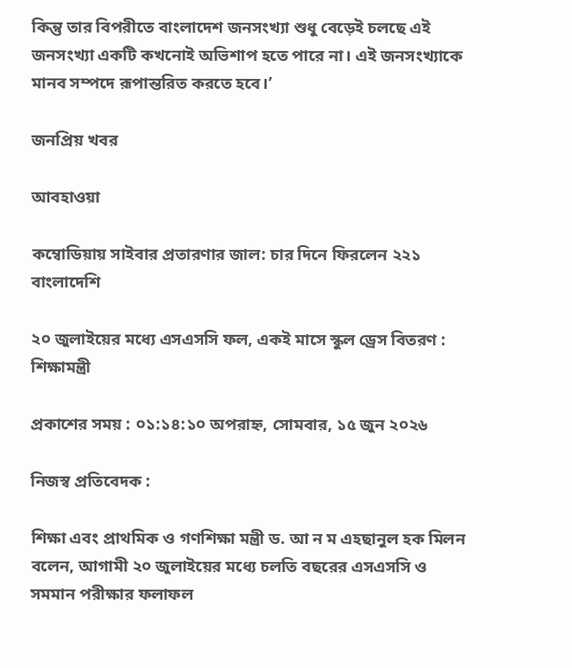কিন্তু তার বিপরীতে বাংলাদেশ জনসংখ্যা শুধু বেড়েই চলছে এই জনসংখ্যা একটি কখনোই অভিশাপ হতে পারে না। এই জনসংখ্যাকে মানব সম্পদে রূপান্তরিত করতে হবে।’

জনপ্রিয় খবর

আবহাওয়া

কম্বোডিয়ায় সাইবার প্রতারণার জাল: চার দিনে ফিরলেন ২২১ বাংলাদেশি

২০ জুলাইয়ের মধ্যে এসএসসি ফল, একই মাসে স্কুল ড্রেস বিতরণ : শিক্ষামন্ত্রী

প্রকাশের সময় : ০১:১৪:১০ অপরাহ্ন, সোমবার, ১৫ জুন ২০২৬

নিজস্ব প্রতিবেদক :

শিক্ষা এবং প্রাথমিক ও গণশিক্ষা মন্ত্রী ড. আ ন ম এহছানুল হক মিলন বলেন, আগামী ২০ জুলাইয়ের মধ্যে চলতি বছরের এসএসসি ও সমমান পরীক্ষার ফলাফল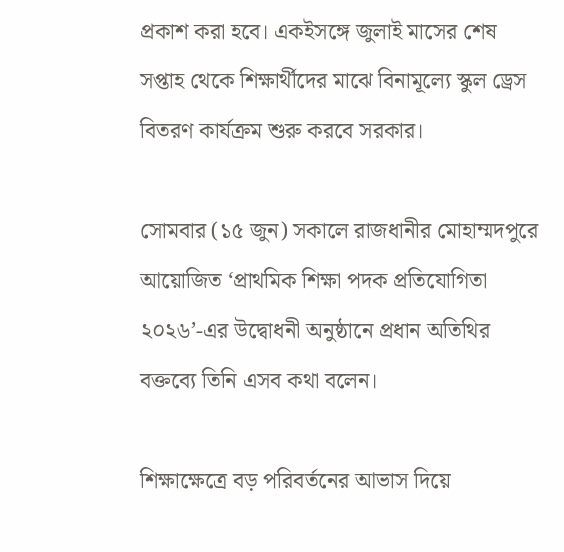প্রকাশ করা হবে। একইসঙ্গে জুলাই মাসের শেষ সপ্তাহ থেকে শিক্ষার্থীদের মাঝে বিনামূল্যে স্কুল ড্রেস বিতরণ কার্যক্রম শুরু করবে সরকার।

সোমবার (১৫ জুন) সকালে রাজধানীর মোহাম্মদপুরে আয়োজিত ‘প্রাথমিক শিক্ষা পদক প্রতিযোগিতা ২০২৬’-এর উদ্বোধনী অনুষ্ঠানে প্রধান অতিথির বক্তব্যে তিনি এসব কথা বলেন।

শিক্ষাক্ষেত্রে বড় পরিবর্তনের আভাস দিয়ে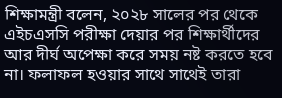শিক্ষামন্ত্রী বলেন, ২০২৮ সালের পর থেকে এইচএসসি পরীক্ষা দেয়ার পর শিক্ষার্থীদের আর দীর্ঘ অপেক্ষা করে সময় নষ্ট করতে হবে না। ফলাফল হওয়ার সাথে সাথেই তারা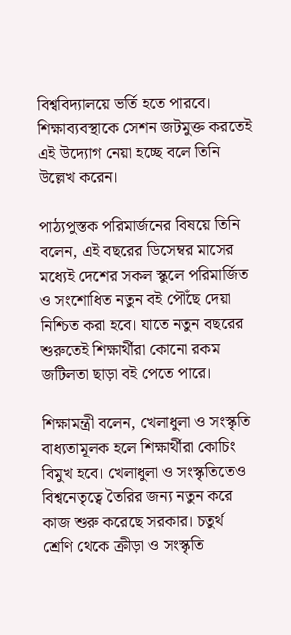বিশ্ববিদ্যালয়ে ভর্তি হতে পারবে। শিক্ষাব্যবস্থাকে সেশন জটমুক্ত করতেই এই উদ্যোগ নেয়া হচ্ছে বলে তিনি উল্লেখ করেন।

পাঠ্যপুস্তক পরিমার্জনের বিষয়ে তিনি বলেন, এই বছরের ডিসেম্বর মাসের মধ্যেই দেশের সকল স্কুলে পরিমার্জিত ও সংশোধিত নতুন বই পৌঁছে দেয়া নিশ্চিত করা হবে। যাতে নতুন বছরের শুরুতেই শিক্ষার্থীরা কোনো রকম জটিলতা ছাড়া বই পেতে পারে।

শিক্ষামন্ত্রী বলেন, খেলাধুলা ও সংস্কৃতি বাধ্যতামূলক হলে শিক্ষার্থীরা কোচিং বিমুখ হবে। খেলাধুলা ও সংস্কৃতিতেও বিশ্বনেতৃত্বে তৈরির জন্য নতুন করে কাজ শুরু করেছে সরকার। চতুর্থ শ্রেণি থেকে ক্রীড়া ও সংস্কৃতি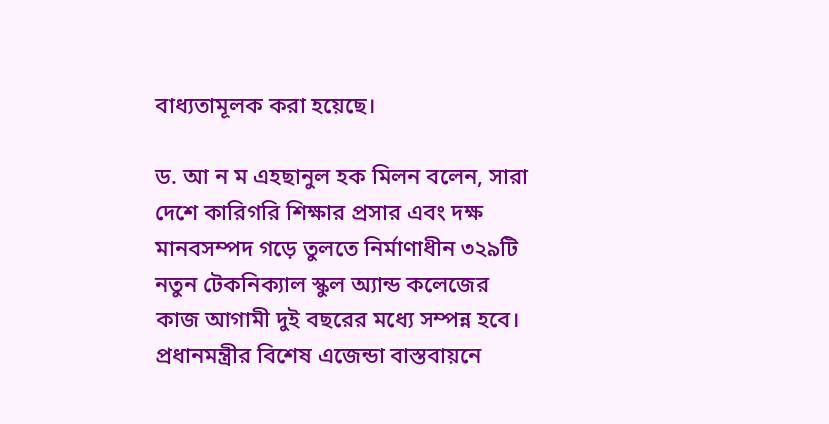বাধ্যতামূলক করা হয়েছে।

ড. আ ন ম এহছানুল হক মিলন বলেন, সারা দেশে কারিগরি শিক্ষার প্রসার এবং দক্ষ মানবসম্পদ গড়ে তুলতে নির্মাণাধীন ৩২৯টি নতুন টেকনিক্যাল স্কুল অ্যান্ড কলেজের কাজ আগামী দুই বছরের মধ্যে সম্পন্ন হবে। প্রধানমন্ত্রীর বিশেষ এজেন্ডা বাস্তবায়নে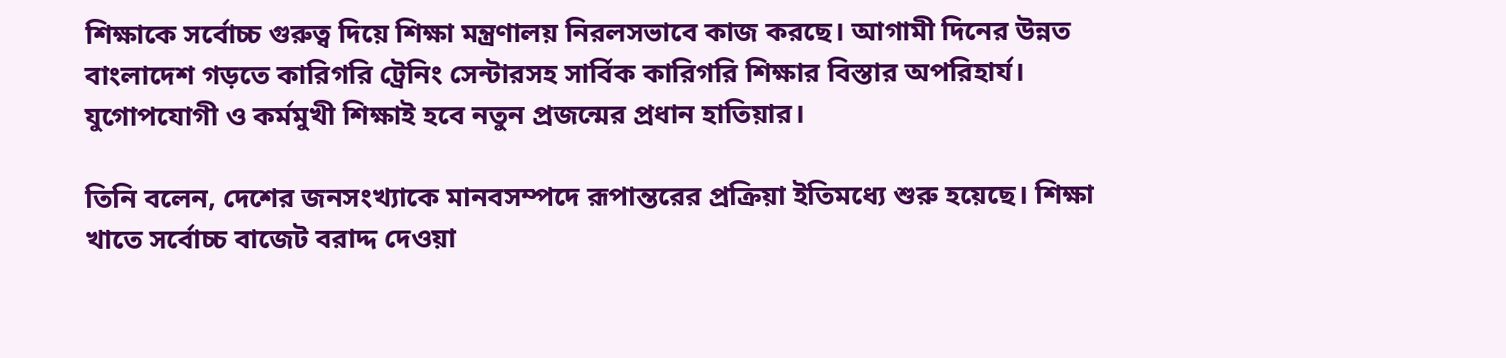শিক্ষাকে সর্বোচ্চ গুরুত্ব দিয়ে শিক্ষা মন্ত্রণালয় নিরলসভাবে কাজ করছে। আগামী দিনের উন্নত বাংলাদেশ গড়তে কারিগরি ট্রেনিং সেন্টারসহ সার্বিক কারিগরি শিক্ষার বিস্তার অপরিহার্য। যুগোপযোগী ও কর্মমুখী শিক্ষাই হবে নতুন প্রজন্মের প্রধান হাতিয়ার।

তিনি বলেন, দেশের জনসংখ্যাকে মানবসম্পদে রূপান্তরের প্রক্রিয়া ইতিমধ্যে শুরু হয়েছে। শিক্ষা খাতে সর্বোচ্চ বাজেট বরাদ্দ দেওয়া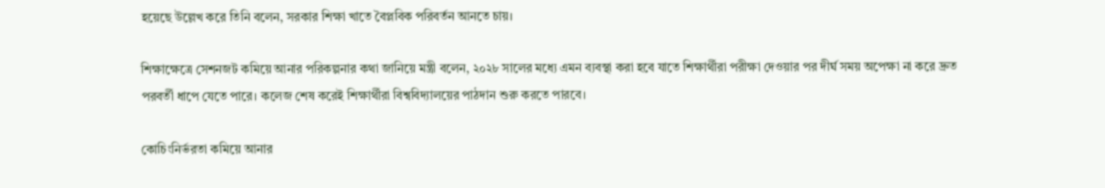হয়েছে উল্লেখ করে তিনি বলেন, সরকার শিক্ষা খাতে বৈপ্লবিক পরিবর্তন আনতে চায়।

শিক্ষাক্ষেত্রে সেশনজট কমিয়ে আনার পরিকল্পনার কথা জানিয়ে মন্ত্রী বলেন, ২০২৮ সালের মধ্যে এমন ব্যবস্থা করা হবে যাতে শিক্ষার্থীরা পরীক্ষা দেওয়ার পর দীর্ঘ সময় অপেক্ষা না করে দ্রুত পরবর্তী ধাপে যেতে পারে। কলেজ শেষ করেই শিক্ষার্থীরা বিশ্ববিদ্যালয়ের পাঠদান শুরু করতে পারবে।

কোচিংনির্ভরতা কমিয়ে আনার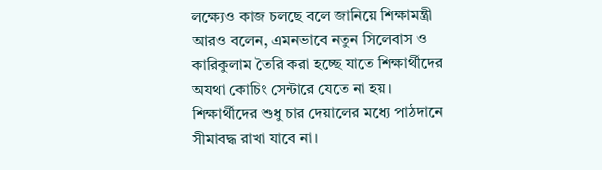লক্ষ্যেও কাজ চলছে বলে জানিয়ে শিক্ষামন্ত্রী আরও বলেন, এমনভাবে নতুন সিলেবাস ও কারিকুলাম তৈরি করা হচ্ছে যাতে শিক্ষার্থীদের অযথা কোচিং সেন্টারে যেতে না হয়। শিক্ষার্থীদের শুধু চার দেয়ালের মধ্যে পাঠদানে সীমাবদ্ধ রাখা যাবে না।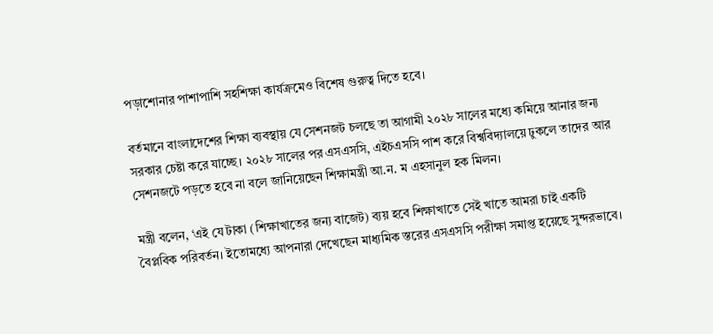পড়াশোনার পাশাপাশি সহশিক্ষা কার্যক্রমেও বিশেষ গুরুত্ব দিতে হবে।

বর্তমানে বাংলাদেশের শিক্ষা ব্যবস্থায় যে সেশনজট চলছে তা আগামী ২০২৮ সালের মধ্যে কমিয়ে আনার জন্য সরকার চেষ্টা করে যাচ্ছে। ২০২৮ সালের পর এসএসসি, এইচএসসি পাশ করে বিশ্ববিদ্যালয়ে ঢুকলে তাদের আর সেশনজটে পড়তে হবে না বলে জানিয়েছেন শিক্ষামন্ত্রী আ.ন. ম এহসানুল হক মিলন।

মন্ত্রী বলেন, ‘এই যে টাকা (শিক্ষাখাতের জন্য বাজেট) ব্যয় হবে শিক্ষাখাতে সেই খাতে আমরা চাই একটি বৈপ্লবিক পরিবর্তন। ইতোমধ্যে আপনারা দেখেছেন মাধ্যমিক স্তরের এসএসসি পরীক্ষা সমাপ্ত হয়েছে সুন্দরভাবে।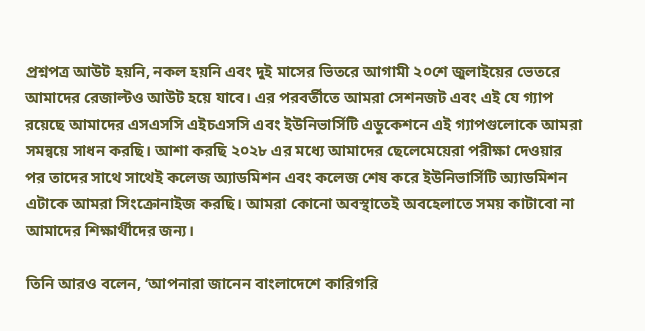প্রশ্নপত্র আউট হয়নি, নকল হয়নি এবং দুই মাসের ভিতরে আগামী ২০শে জুলাইয়ের ভেতরে আমাদের রেজাল্টও আউট হয়ে যাবে। এর পরবর্তীতে আমরা সেশনজট এবং এই যে গ্যাপ রয়েছে আমাদের এসএসসি এইচএসসি এবং ইউনিভার্সিটি এডুকেশনে এই গ্যাপগুলোকে আমরা সমন্বয়ে সাধন করছি। আশা করছি ২০২৮ এর মধ্যে আমাদের ছেলেমেয়েরা পরীক্ষা দেওয়ার পর তাদের সাথে সাথেই কলেজ অ্যাডমিশন এবং কলেজ শেষ করে ইউনিভার্সিটি অ্যাডমিশন এটাকে আমরা সিংক্রোনাইজ করছি। আমরা কোনো অবস্থাতেই অবহেলাতে সময় কাটাবো না আমাদের শিক্ষার্থীদের জন্য।

তিনি আরও বলেন, ‘আপনারা জানেন বাংলাদেশে কারিগরি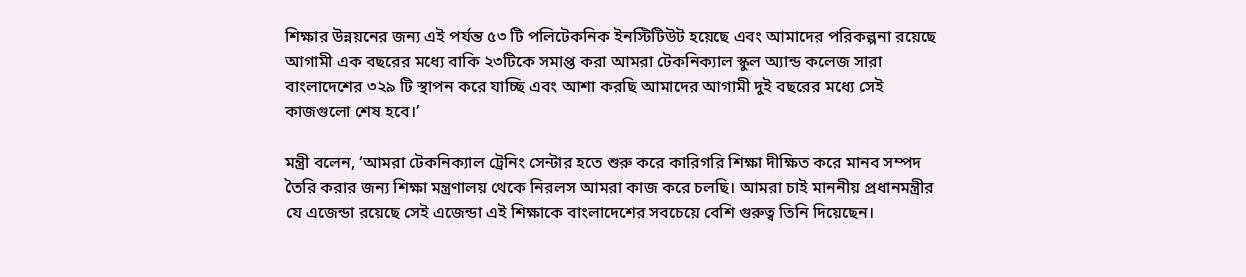শিক্ষার উন্নয়নের জন্য এই পর্যন্ত ৫৩ টি পলিটেকনিক ইনস্টিটিউট হয়েছে এবং আমাদের পরিকল্পনা রয়েছে আগামী এক বছরের মধ্যে বাকি ২৩টিকে সমাপ্ত করা আমরা টেকনিক্যাল স্কুল অ্যান্ড কলেজ সারা বাংলাদেশের ৩২৯ টি স্থাপন করে যাচ্ছি এবং আশা করছি আমাদের আগামী দুই বছরের মধ্যে সেই কাজগুলো শেষ হবে।’

মন্ত্রী বলেন, ‘আমরা টেকনিক্যাল ট্রেনিং সেন্টার হতে শুরু করে কারিগরি শিক্ষা দীক্ষিত করে মানব সম্পদ তৈরি করার জন্য শিক্ষা মন্ত্রণালয় থেকে নিরলস আমরা কাজ করে চলছি। আমরা চাই মাননীয় প্রধানমন্ত্রীর যে এজেন্ডা রয়েছে সেই এজেন্ডা এই শিক্ষাকে বাংলাদেশের সবচেয়ে বেশি গুরুত্ব তিনি দিয়েছেন।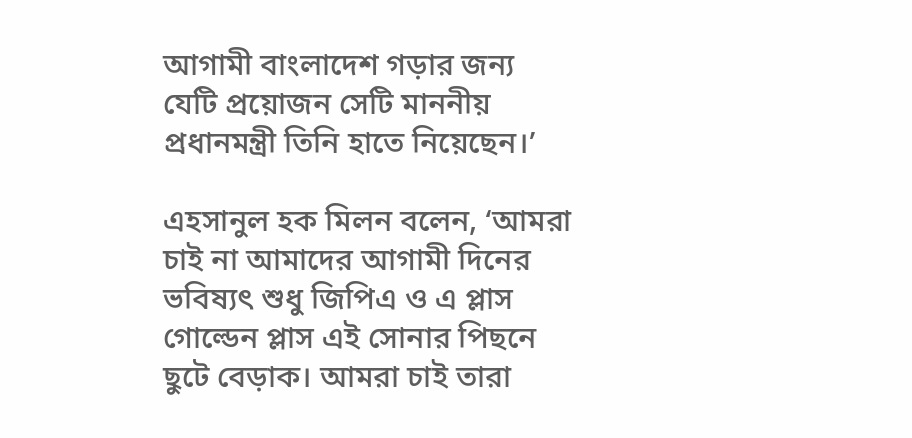আগামী বাংলাদেশ গড়ার জন্য যেটি প্রয়োজন সেটি মাননীয় প্রধানমন্ত্রী তিনি হাতে নিয়েছেন।’

এহসানুল হক মিলন বলেন, ‘আমরা চাই না আমাদের আগামী দিনের ভবিষ্যৎ শুধু জিপিএ ও এ প্লাস গোল্ডেন প্লাস এই সোনার পিছনে ছুটে বেড়াক। আমরা চাই তারা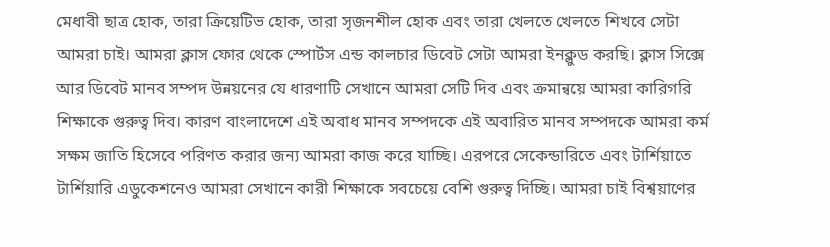মেধাবী ছাত্র হোক, তারা ক্রিয়েটিভ হোক, তারা সৃজনশীল হোক এবং তারা খেলতে খেলতে শিখবে সেটা আমরা চাই। আমরা ক্লাস ফোর থেকে স্পোর্টস এন্ড কালচার ডিবেট সেটা আমরা ইনক্লুড করছি। ক্লাস সিক্সে আর ডিবেট মানব সম্পদ উন্নয়নের যে ধারণাটি সেখানে আমরা সেটি দিব এবং ক্রমান্বয়ে আমরা কারিগরি শিক্ষাকে গুরুত্ব দিব। কারণ বাংলাদেশে এই অবাধ মানব সম্পদকে এই অবারিত মানব সম্পদকে আমরা কর্ম সক্ষম জাতি হিসেবে পরিণত করার জন্য আমরা কাজ করে যাচ্ছি। এরপরে সেকেন্ডারিতে এবং টার্শিয়াতে টার্শিয়ারি এডুকেশনেও আমরা সেখানে কারী শিক্ষাকে সবচেয়ে বেশি গুরুত্ব দিচ্ছি। আমরা চাই বিশ্বয়াণের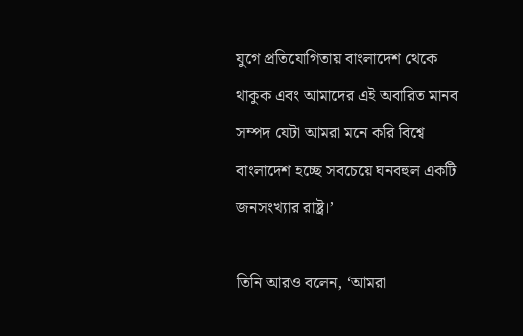যুগে প্রতিযোগিতায় বাংলাদেশ থেকে থাকুক এবং আমাদের এই অবারিত মানব সম্পদ যেটা আমরা মনে করি বিশ্বে বাংলাদেশ হচ্ছে সবচেয়ে ঘনবহুল একটি জনসংখ্যার রাষ্ট্র।’

তিনি আরও বলেন, ‘আমরা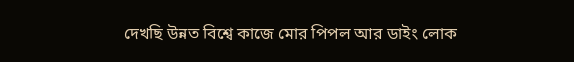দেখছি উন্নত বিশ্বে কাজে মোর পিপল আর ডাইং লোক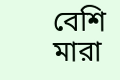বেশি মারা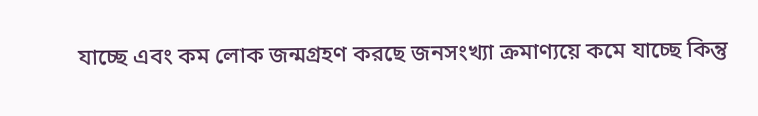যাচ্ছে এবং কম লোক জন্মগ্রহণ করছে জনসংখ্যা ক্রমাণ্যয়ে কমে যাচ্ছে কিন্তু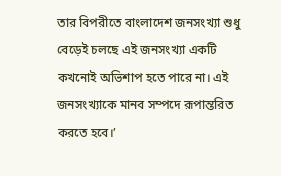তার বিপরীতে বাংলাদেশ জনসংখ্যা শুধু বেড়েই চলছে এই জনসংখ্যা একটি কখনোই অভিশাপ হতে পারে না। এই জনসংখ্যাকে মানব সম্পদে রূপান্তরিত করতে হবে।’